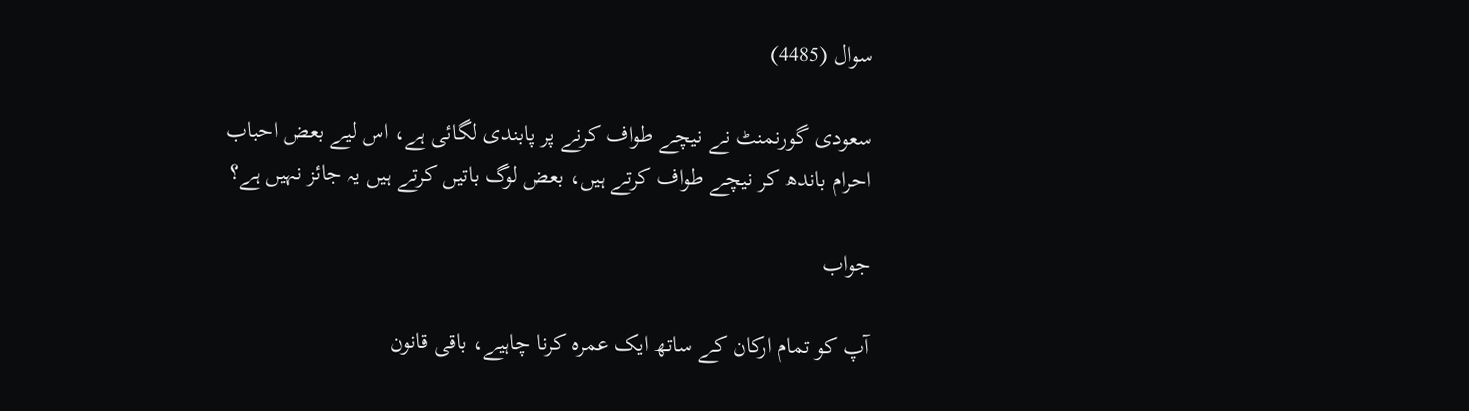سوال (4485)

سعودی گورنمنٹ نے نیچے طواف کرنے پر پابندی لگائی ہے، اس لیے بعض احباب احرام باندھ کر نیچے طواف کرتے ہیں، بعض لوگ باتیں کرتے ہیں یہ جائز نہیں ہے؟

جواب

آپ کو تمام ارکان کے ساتھ ایک عمرہ کرنا چاہیے، باقی قانون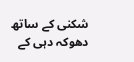شکنی کے ساتھ دھوکہ دہی کے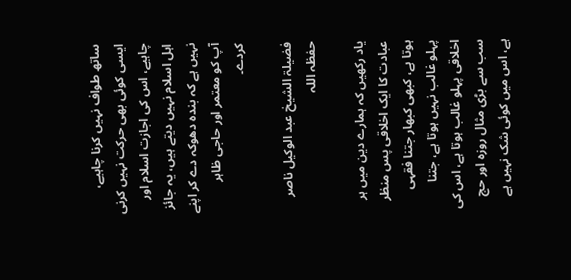ساتھ طواف نہیں کرنا چاہیے، ایسی کوئی بھی حرکت نہیں کرنی چاہیے، اس کی اجازت اسلام اور اہل اسلام نہیں دیتے ہیں، یہ جائز نہیں ہے کہ بندہ دھوکہ دے کر اپنے آپ کو معتمر اور حاجی ظاہر کردے۔

فضیلۃ الشیخ عبد الوکیل ناصر حفظہ اللہ

یاد رکھیں کہ ہمارے دین میں ہر عبادت کا ایک اخلاقی پس منظر ہوتا ہے، کبھی کبھار جتنا فقہی پہلو غالب نہیں ہوتا ہے، جتنا اخلاقی پہلو غالب ہوتا ہے، اس کی سب سے بڑی مثال روزہ اور حج ہے، اس میں کوئی شک نہیں ہے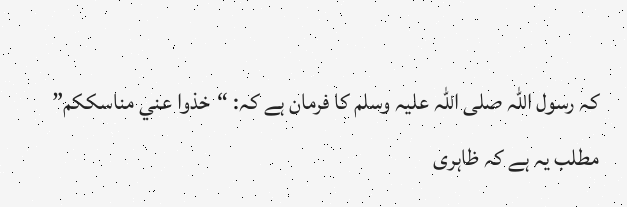کہ رسول اللہ صلی اللہ علیہ وسلم کا فرمان ہے کہ: “خذوا عني مناسككم”
مطلب یہ ہے کہ ظاہری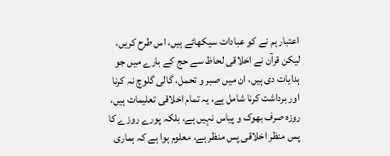اعتبار ہم نے کو عبادات سیکھائے ہیں، اس طرح کریں، لیکن قرآن نے اخلاقی لحاظ سے حج کے بارے میں جو ہدایات دی ہیں، ان میں صبر و تحمل، گالی گلوچ نہ کرنا اور برداشت کرنا شامل ہے، یہ تمام اخلاقی تعلیمات ہیں، روزہ صرف بھوک و پیاس نہیں ہے، بلکہ پورے روزے کا پس منظر اخلاقی پس منظر ہے، معلوم ہوا ہے کہ ہماری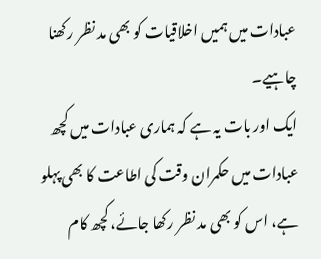عبادات میں ہمیں اخلاقیات کو بھی مد نظر رکھنا چاہیے۔
ایک اور بات یہ ہے کہ ہماری عبادات میں کچھ عبادات میں حکمران وقت کی اطاعت کا بھی پہلو ہے، اس کو بھی مد نظر رکھا جائے، کچھ کام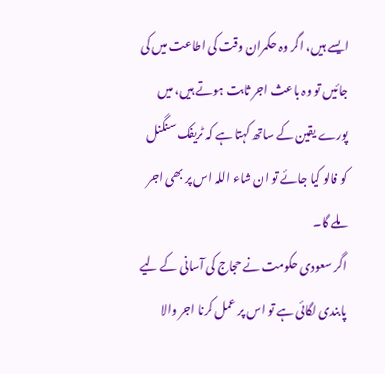ایسے ہیں، اگر وہ حکمران وقت کی اطاعت میں کی جائیں تو وہ باعث اجر ثابت ہوتے ہیں، میں پورے یقین کے ساتھ کہتا ہے کہ ٹریفک سنگنل کو فالو کیا جائے تو ان شاء اللہ اس پر بھی اجر ملے گا۔
اگر سعودی حکومت نے حجاج کی آسانی کے لیے پابندی لگائی ہے تو اس پر عمل کرنا اجر والا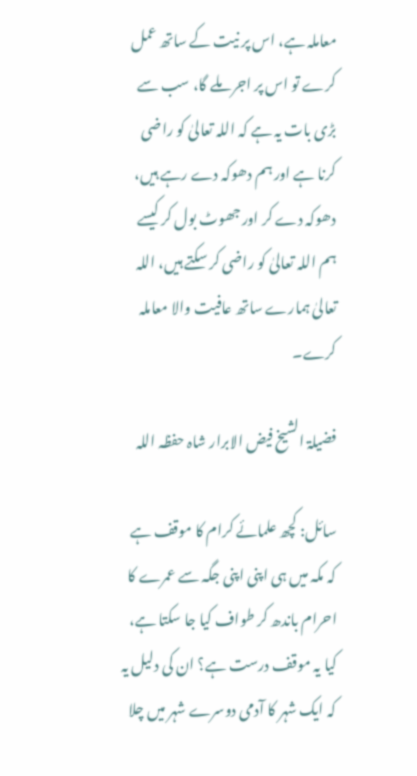معاملہ ہے، اس پر نیت کے ساتھ عمل کرے تو اس پر اجر ملے گا، سب سے بڑی بات یہ ہے کہ اللہ تعالیٰ کو راضی کرنا ہے اور ہم دھوکہ دے رہے ہیں، دھوکہ دے کر اور جھوٹ بول کر کیسے ہم اللہ تعالیٰ کو راضی کر سکتے ہیں، اللہ تعالیٰ ہمارے ساتھ عافیت والا معاملہ کرے۔

فضیلۃ الشیخ فیض الابرار شاہ حفظہ اللہ

سائل: کچھ علمائے کرام کا موقف ہے کہ مکہ میں ہی اپنی اپنی جگہ سے عمرے کا احرام باندھ کر طواف کیا جا سکتا ہے، کیا یہ موقف درست ہے؟ ان کی دلیل یہ کہ ایک شہر کا آدمی دوسرے شہر میں چلا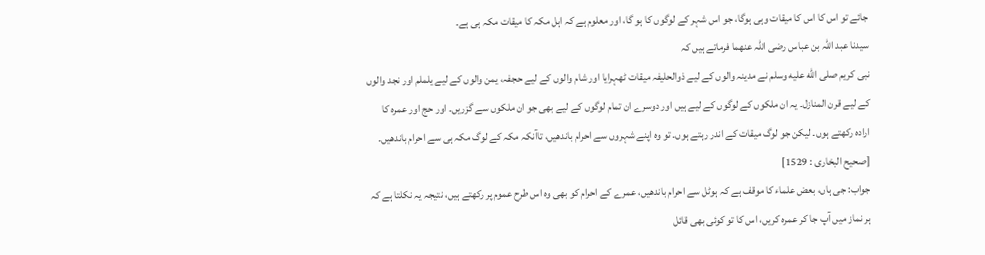جائے تو اس کا اس کا میقات وہی ہوگا، جو اس شہر کے لوگوں کا ہو گا، اور معلوم ہے کہ اہل مکہ کا میقات مکہ ہی ہے۔
سیدنا عبد اللہ بن عباس رضی اللہ عنھما فرماتے ہیں کہ
نبی کریم صلى الله عليه وسلم نے مدینہ والوں کے لیے ذوالحلیفہ میقات ٹھہرایا اور شام والوں کے لیے حجفہ، یمن والوں کے لیے یلملم اور نجد والوں کے لیے قرن المنازل۔ یہ ان ملکوں کے لوگوں کے لیے ہیں اور دوسرے ان تمام لوگوں کے لیے بھی جو ان ملکوں سے گزریں۔ اور حج اور عمرہ کا ارادہ رکھتے ہوں۔ لیکن جو لوگ میقات کے اندر رہتے ہوں۔ تو وہ اپنے شہروں سے احرام باندھیں، تاآنکہ مکہ کے لوگ مکہ ہی سے احرام باندھیں۔ [صحیح البخاری : 1529]
جواب: جی ہاں، بعض علماء کا موقف ہے کہ ہوٹل سے احرام باندھیں، عمرے کے احرام کو بھی وہ اس طرح عموم پر رکھتے ہیں، نتیجہ یہ نکلتا ہے کہ ہر نماز میں آپ جا کر عمرہ کریں، اس کا تو کوئی بھی قائل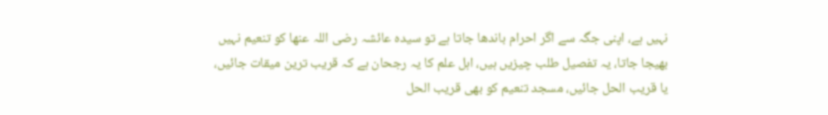نہیں ہے، اپنی جگہ سے اگر احرام باندھا جاتا ہے تو سیدہ عائشہ رضی اللہ عنھا کو تنعیم نہیں بھیجا جاتا، یہ تفصیل طلب چیزیں ہیں، اہل علم کا یہ رجحان ہے کہ قریب ترین میقات جائیں، یا قریب الحل جائیں، مسجد تنعیم کو بھی قریب الحل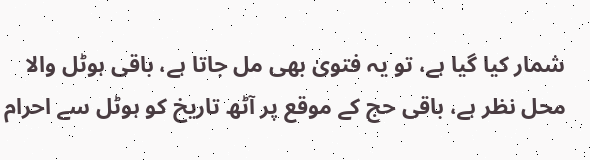شمار کیا گیا ہے، تو یہ فتویٰ بھی مل جاتا ہے، باقی ہوٹل والا محل نظر ہے، باقی حج کے موقع پر آٹھ تاریخ کو ہوٹل سے احرام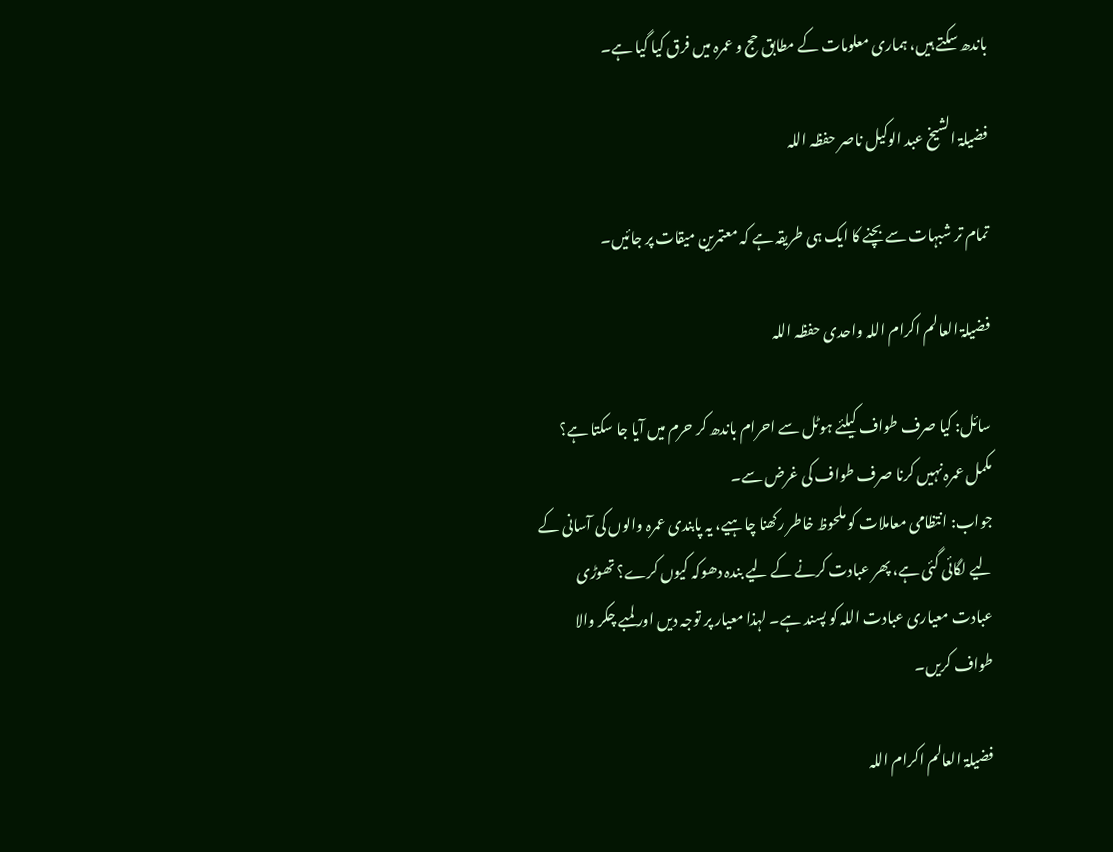باندھ سکتے ہیں، ہماری معلومات کے مطابق حج و عمرہ میں فرق کیا گیا ہے۔

فضیلۃ الشیخ عبد الوکیل ناصر حفظہ اللہ

تمام تر شبہات سے بچنے کا ایک ہی طریقہ ہے کہ معتمرین میقات پر جائیں۔

فضیلۃ العالم اکرام اللہ واحدی حفظہ اللہ

سائل: کیا صرف طواف کیلئے ہوٹل سے احرام باندھ کر حرم میں آیا جا سکتا ہے؟ مکمل عمرہ نہیں کرنا صرف طواف کی غرض سے۔
جواب: انتظامی معاملات کو ملحوظ خاطر رکھنا چاہیے، یہ پابندی عمرہ والوں کی آسانی کے لیے لگائی گئی ہے، پھر عبادت کرنے کے لیے بندہ دھوکہ کیوں کرے؟ تھوڑی عبادت معیاری عبادت اللہ کو پسند ہے۔ لہذا معیار پر توجہ دیں اور لمبے چکر والا طواف کریں۔

فضیلۃ العالم اکرام اللہ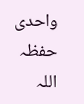واحدی حفظہ اللہ